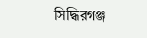সিদ্ধিরগঞ্জ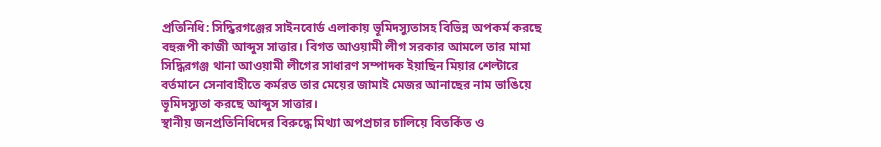প্রতিনিধি: সিদ্ধিরগঞ্জের সাইনবোর্ড এলাকায় ভূমিদস্যুতাসহ বিভিন্ন অপকর্ম করছে বহুরূপী কাজী আব্দুস সাত্তার। বিগত আওয়ামী লীগ সরকার আমলে তার মামা সিদ্ধিরগঞ্জ থানা আওয়ামী লীগের সাধারণ সম্পাদক ইয়াছিন মিয়ার শেল্টারে বর্তমানে সেনাবাহীতে কর্মরত তার মেয়ের জামাই মেজর আনাছের নাম ভাঙিয়ে ভূমিদস্যুতা করছে আব্দুস সাত্তার।
স্থানীয় জনপ্রতিনিধিদের বিরুদ্ধে মিথ্যা অপপ্রচার চালিয়ে বিতর্কিত ও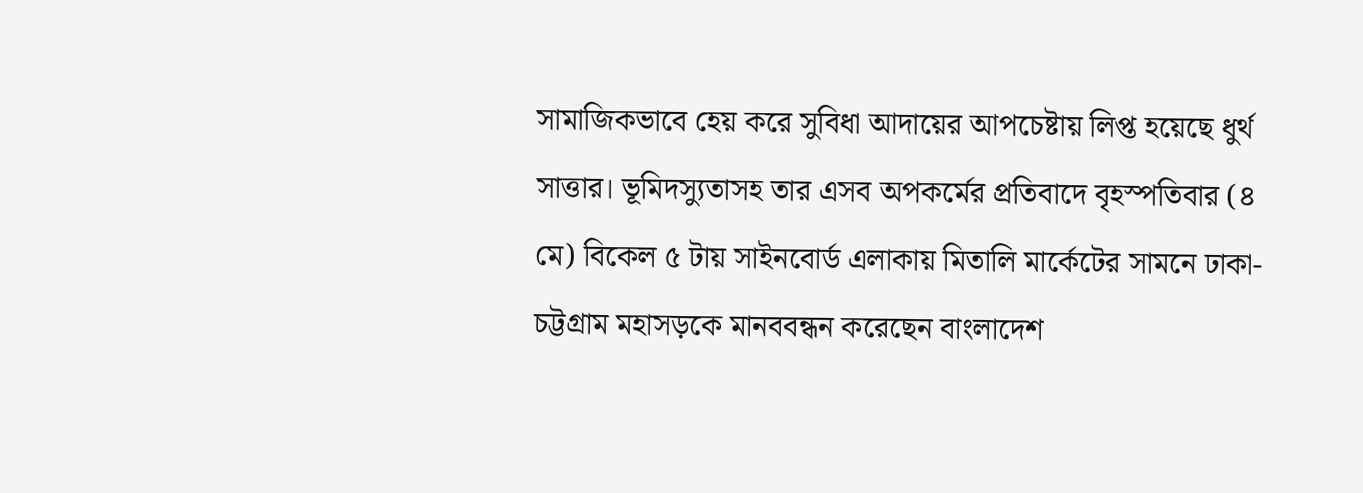সামাজিকভাবে হেয় করে সুবিধা আদায়ের আপচেষ্টায় লিপ্ত হয়েছে ধুর্থ সাত্তার। ভূমিদস্যুতাসহ তার এসব অপকর্মের প্রতিবাদে বৃহস্পতিবার (৪ মে) বিকেল ৫ টায় সাইনবোর্ড এলাকায় মিতালি মার্কেটের সামনে ঢাকা-চট্টগ্রাম মহাসড়কে মানববন্ধন করেছেন বাংলাদেশ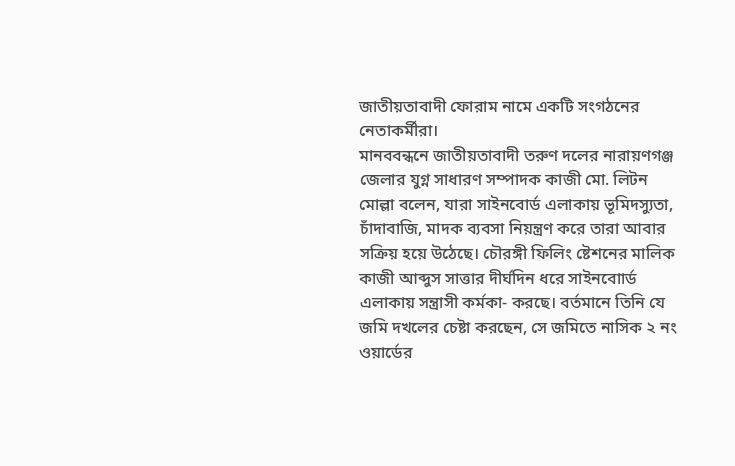জাতীয়তাবাদী ফোরাম নামে একটি সংগঠনের নেতাকর্মীরা।
মানববন্ধনে জাতীয়তাবাদী তরুণ দলের নারায়ণগঞ্জ জেলার যুগ্ন সাধারণ সম্পাদক কাজী মো. লিটন মোল্লা বলেন, যারা সাইনবোর্ড এলাকায় ভূমিদস্যুতা, চাঁদাবাজি, মাদক ব্যবসা নিয়ন্ত্রণ করে তারা আবার সক্রিয় হয়ে উঠেছে। চৌরঙ্গী ফিলিং ষ্টেশনের মালিক কাজী আব্দুস সাত্তার দীর্ঘদিন ধরে সাইনবোার্ড এলাকায় সন্ত্রাসী কর্মকা- করছে। বর্তমানে তিনি যে জমি দখলের চেষ্টা করছেন, সে জমিতে নাসিক ২ নং ওয়ার্ডের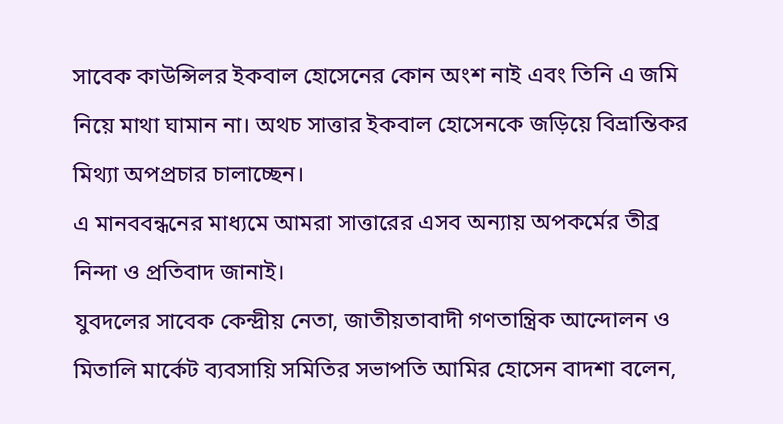সাবেক কাউন্সিলর ইকবাল হোসেনের কোন অংশ নাই এবং তিনি এ জমি নিয়ে মাথা ঘামান না। অথচ সাত্তার ইকবাল হোসেনকে জড়িয়ে বিভ্রান্তিকর মিথ্যা অপপ্রচার চালাচ্ছেন।
এ মানববন্ধনের মাধ্যমে আমরা সাত্তারের এসব অন্যায় অপকর্মের তীব্র নিন্দা ও প্রতিবাদ জানাই।
যুবদলের সাবেক কেন্দ্রীয় নেতা, জাতীয়তাবাদী গণতান্ত্রিক আন্দোলন ও মিতালি মার্কেট ব্যবসায়ি সমিতির সভাপতি আমির হোসেন বাদশা বলেন,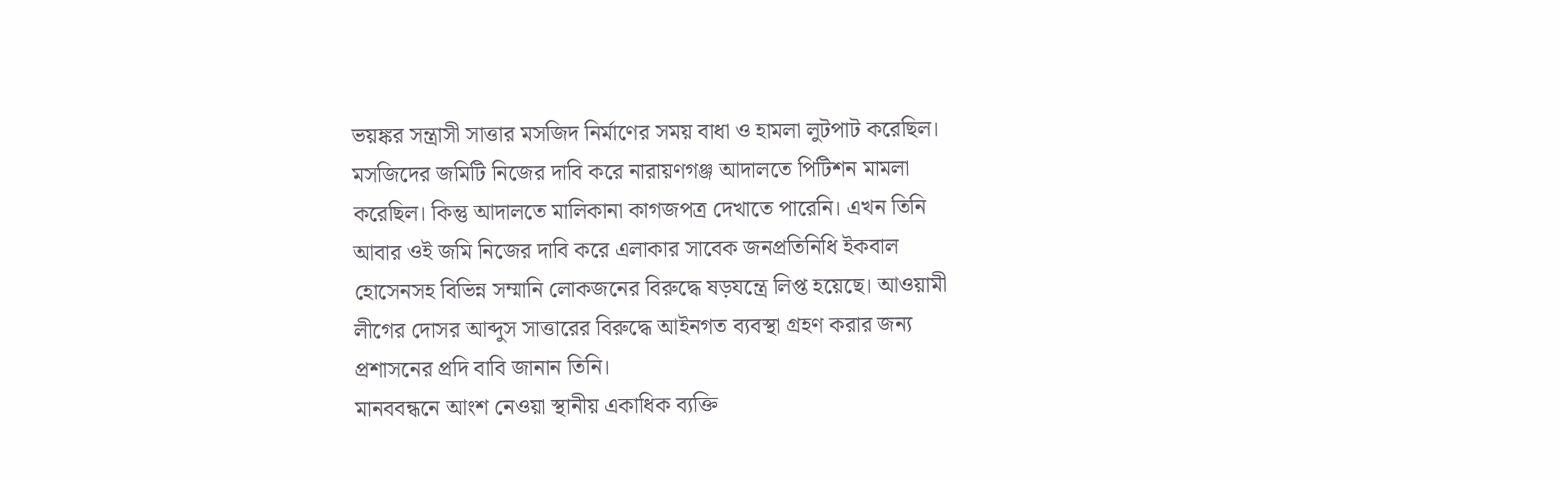ভয়ঙ্কর সন্ত্রাসী সাত্তার মসজিদ নির্মাণের সময় বাধা ও হামলা লুটপাট করেছিল। মসজিদের জমিটি নিজের দাবি করে নারায়ণগঞ্জ আদালতে পিটিশন মামলা করেছিল। কিন্তু আদালতে মালিকানা কাগজপত্র দেখাতে পারেনি। এখন তিনি আবার ওই জমি নিজের দাবি করে এলাকার সাবেক জনপ্রতিনিধি ইকবাল হোসেনসহ বিভিন্ন সম্মানি লোকজনের বিরুদ্ধে ষড়যন্ত্রে লিপ্ত হয়েছে। আওয়ামী লীগের দোসর আব্দুস সাত্তারের বিরুদ্ধে আইনগত ব্যবস্থা গ্রহণ করার জন্য প্রশাসনের প্রদি বাবি জানান তিনি।
মানববন্ধনে আংশ নেওয়া স্থানীয় একাধিক ব্যক্তি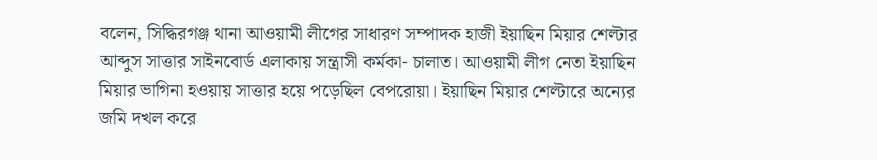বলেন, সিদ্ধিরগঞ্জ থানা আওয়ামী লীগের সাধারণ সম্পাদক হাজী ইয়াছিন মিয়ার শেল্টার আব্দুস সাত্তার সাইনবোর্ড এলাকায় সন্ত্রাসী কর্মকা- চালাত। আওয়ামী লীগ নেতা ইয়াছিন মিয়ার ভাগিনা হওয়ায় সাত্তার হয়ে পড়েছিল বেপরোয়া। ইয়াছিন মিয়ার শেল্টারে অন্যের জমি দখল করে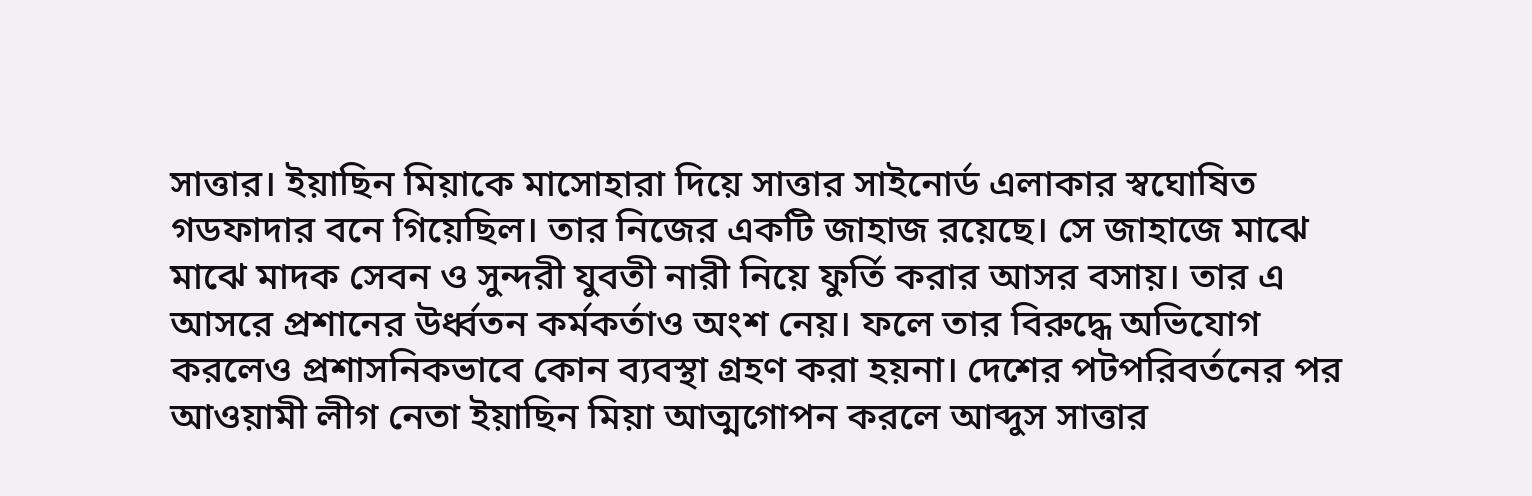সাত্তার। ইয়াছিন মিয়াকে মাসোহারা দিয়ে সাত্তার সাইনোর্ড এলাকার স্বঘোষিত গডফাদার বনে গিয়েছিল। তার নিজের একটি জাহাজ রয়েছে। সে জাহাজে মাঝে মাঝে মাদক সেবন ও সুন্দরী যুবতী নারী নিয়ে ফুর্তি করার আসর বসায়। তার এ আসরে প্রশানের উর্ধ্বতন কর্মকর্তাও অংশ নেয়। ফলে তার বিরুদ্ধে অভিযোগ করলেও প্রশাসনিকভাবে কোন ব্যবস্থা গ্রহণ করা হয়না। দেশের পটপরিবর্তনের পর আওয়ামী লীগ নেতা ইয়াছিন মিয়া আত্মগোপন করলে আব্দুস সাত্তার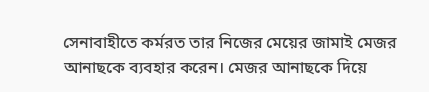সেনাবাহীতে কর্মরত তার নিজের মেয়ের জামাই মেজর আনাছকে ব্যবহার করেন। মেজর আনাছকে দিয়ে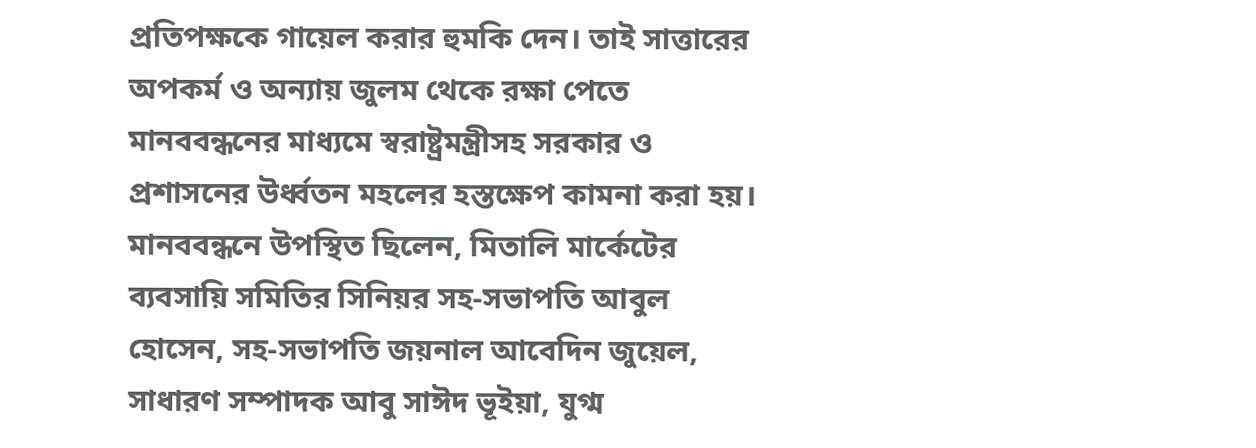প্রতিপক্ষকে গায়েল করার হুমকি দেন। তাই সাত্তারের অপকর্ম ও অন্যায় জুলম থেকে রক্ষা পেতে মানববন্ধনের মাধ্যমে স্বরাষ্ট্রমন্ত্রীসহ সরকার ও প্রশাসনের উর্ধ্বতন মহলের হস্তক্ষেপ কামনা করা হয়।
মানববন্ধনে উপস্থিত ছিলেন, মিতালি মার্কেটের ব্যবসায়ি সমিতির সিনিয়র সহ-সভাপতি আবুল হোসেন, সহ-সভাপতি জয়নাল আবেদিন জুয়েল, সাধারণ সম্পাদক আবু সাঈদ ভূইয়া, যুগ্ম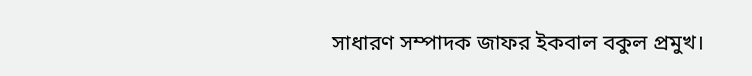সাধারণ সম্পাদক জাফর ইকবাল বকুল প্রমুখ।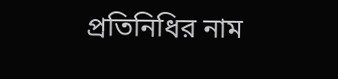প্রতিনিধির নাম